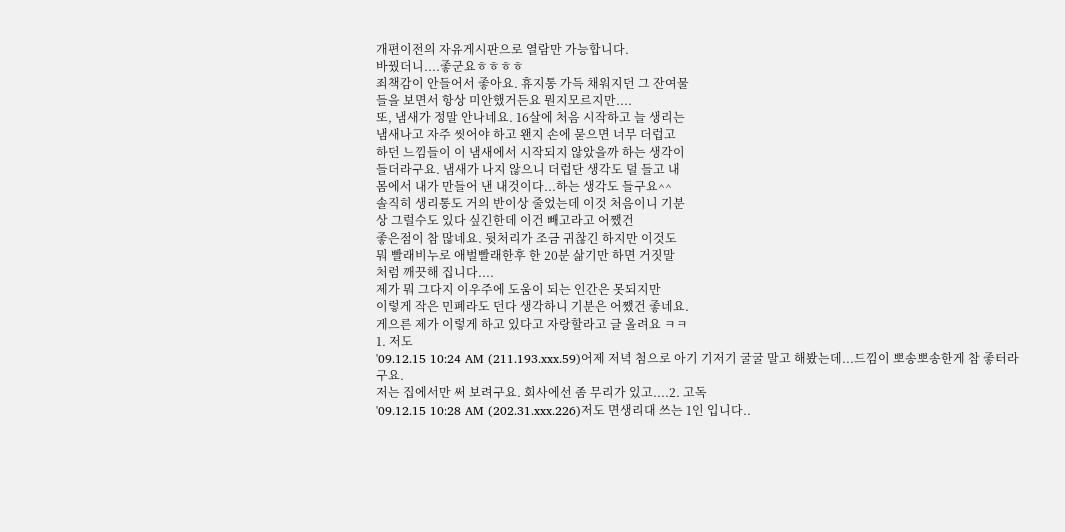개편이전의 자유게시판으로 열람만 가능합니다.
바꿨더니....좋군요ㅎㅎㅎㅎ
죄책감이 안들어서 좋아요. 휴지통 가득 채워지던 그 잔여물
들을 보면서 항상 미안했거든요 뭔지모르지만....
또, 냄새가 정말 안나네요. 16살에 처음 시작하고 늘 생리는
냄새나고 자주 씻어야 하고 왠지 손에 묻으면 너무 더럽고
하던 느낌들이 이 냄새에서 시작되지 않았을까 하는 생각이
들더라구요. 냄새가 나지 않으니 더럽단 생각도 덜 들고 내
몸에서 내가 만들어 낸 내것이다...하는 생각도 들구요^^
솔직히 생리통도 거의 반이상 줄었는데 이것 처음이니 기분
상 그럴수도 있다 싶긴한데 이건 빼고라고 어쨌건
좋은점이 참 많네요. 뒷처리가 조금 귀찮긴 하지만 이것도
뭐 빨래비누로 애벌빨래한후 한 20분 삶기만 하면 거짓말
처럼 깨끗해 집니다....
제가 뭐 그다지 이우주에 도움이 되는 인간은 못되지만
이렇게 작은 민폐라도 던다 생각하니 기분은 어쨌건 좋네요.
게으른 제가 이렇게 하고 있다고 자랑할라고 글 올려요 ㅋㅋ
1. 저도
'09.12.15 10:24 AM (211.193.xxx.59)어제 저녁 첨으로 아기 기저기 굴굴 말고 해봤는데...드낌이 뽀송뽀송한게 참 좋터라구요.
저는 집에서만 써 보려구요. 회사에선 좀 무리가 있고....2. 고독
'09.12.15 10:28 AM (202.31.xxx.226)저도 면생리대 쓰는 1인 입니다..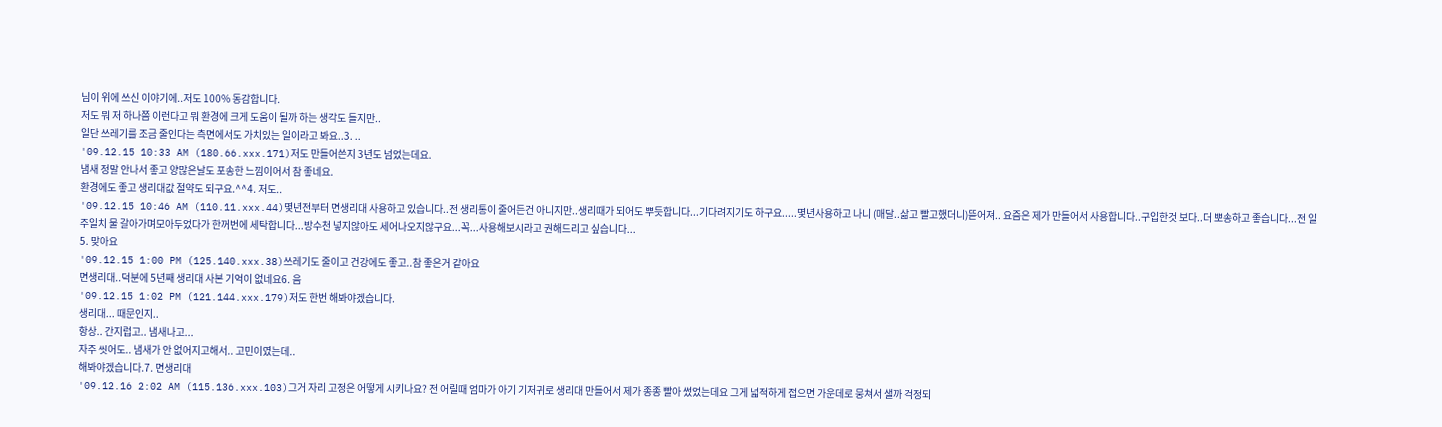님이 위에 쓰신 이야기에..저도 100% 동감합니다.
저도 뭐 저 하나쯤 이런다고 뭐 환경에 크게 도움이 될까 하는 생각도 들지만..
일단 쓰레기를 조금 줄인다는 측면에서도 가치있는 일이라고 봐요..3. ..
'09.12.15 10:33 AM (180.66.xxx.171)저도 만들어쓴지 3년도 넘었는데요.
냄새 정말 안나서 좋고 양많은날도 포송한 느낌이어서 참 좋네요.
환경에도 좋고 생리대값 절약도 되구요.^^4. 저도..
'09.12.15 10:46 AM (110.11.xxx.44)몇년전부터 면생리대 사용하고 있습니다..전 생리통이 줄어든건 아니지만..생리때가 되어도 뿌듯합니다...기다려지기도 하구요.....몇년사용하고 나니 (매달..삶고 빨고했더니)뜯어져.. 요즘은 제가 만들어서 사용합니다..구입한것 보다..더 뽀송하고 좋습니다...전 일주일치 물 갈아가며모아두었다가 한꺼번에 세탁합니다...방수천 넣지않아도 세어나오지않구요...꼭...사용해보시라고 권해드리고 싶습니다...
5. 맞아요
'09.12.15 1:00 PM (125.140.xxx.38)쓰레기도 줄이고 건강에도 좋고..참 좋은거 같아요
면생리대..덕분에 5년째 생리대 사본 기억이 없네요6. 음
'09.12.15 1:02 PM (121.144.xxx.179)저도 한번 해봐야겠습니다.
생리대... 때문인지..
항상.. 간지럽고.. 냄새나고...
자주 씻어도.. 냄새가 안 없어지고해서.. 고민이였는데..
해봐야겠습니다.7. 면생리대
'09.12.16 2:02 AM (115.136.xxx.103)그거 자리 고정은 어떻게 시키나요? 전 어릴때 엄마가 아기 기저귀로 생리대 만들어서 제가 종종 빨아 썼었는데요 그게 넓적하게 접으면 가운데로 뭉쳐서 샐까 걱정되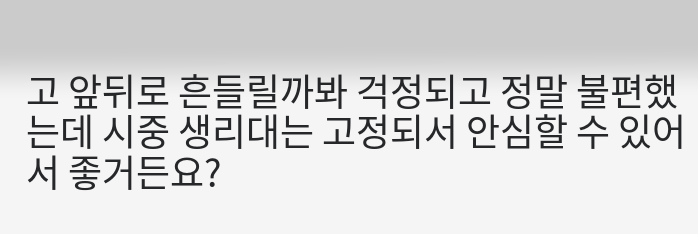고 앞뒤로 흔들릴까봐 걱정되고 정말 불편했는데 시중 생리대는 고정되서 안심할 수 있어서 좋거든요?